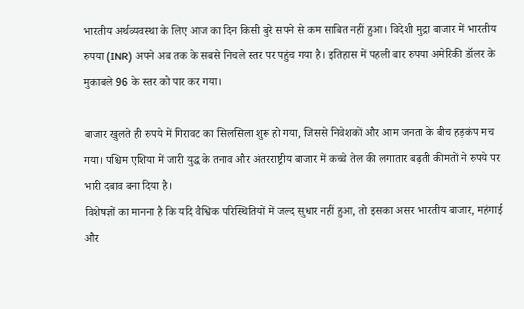भारतीय अर्थव्यवस्था के लिए आज का दिन किसी बुरे सपने से कम साबित नहीं हुआ। विदेशी मुद्रा बाजार में भारतीय रुपया (INR) अपने अब तक के सबसे निचले स्तर पर पहुंच गया है। इतिहास में पहली बार रुपया अमेरिकी डॉलर के मुकाबले 96 के स्तर को पार कर गया।

बाजार खुलते ही रुपये में गिरावट का सिलसिला शुरू हो गया, जिससे निवेशकों और आम जनता के बीच हड़कंप मच गया। पश्चिम एशिया में जारी युद्ध के तनाव और अंतरराष्ट्रीय बाजार में कच्चे तेल की लगातार बढ़ती कीमतों ने रुपये पर भारी दबाव बना दिया है।
विशेषज्ञों का मानना है कि यदि वैश्विक परिस्थितियों में जल्द सुधार नहीं हुआ, तो इसका असर भारतीय बाजार, महंगाई और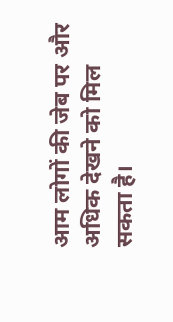आम लोगों की जेब पर और अधिक देखने को मिल सकता है।